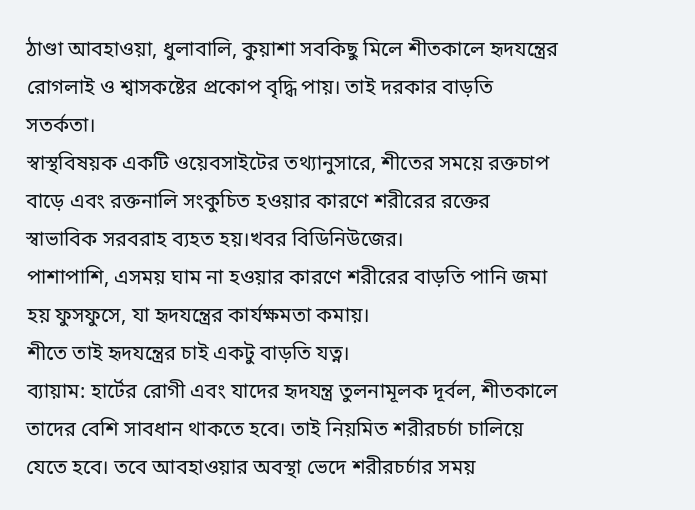ঠাণ্ডা আবহাওয়া, ধুলাবালি, কুয়াশা সবকিছু মিলে শীতকালে হৃদযন্ত্রের রোগলাই ও শ্বাসকষ্টের প্রকোপ বৃদ্ধি পায়। তাই দরকার বাড়তি সতর্কতা।
স্বাস্থবিষয়ক একটি ওয়েবসাইটের তথ্যানুসারে, শীতের সময়ে রক্তচাপ বাড়ে এবং রক্তনালি সংকুচিত হওয়ার কারণে শরীরের রক্তের স্বাভাবিক সরবরাহ ব্যহত হয়।খবর বিডিনিউজের।
পাশাপাশি, এসময় ঘাম না হওয়ার কারণে শরীরের বাড়তি পানি জমা হয় ফুসফুসে, যা হৃদযন্ত্রের কার্যক্ষমতা কমায়।
শীতে তাই হৃদযন্ত্রের চাই একটু বাড়তি যত্ন।
ব্যায়াম: হার্টের রোগী এবং যাদের হৃদযন্ত্র তুলনামূলক দূর্বল, শীতকালে তাদের বেশি সাবধান থাকতে হবে। তাই নিয়মিত শরীরচর্চা চালিয়ে যেতে হবে। তবে আবহাওয়ার অবস্থা ভেদে শরীরচর্চার সময়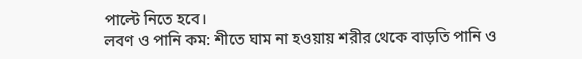পাল্টে নিতে হবে।
লবণ ও পানি কম: শীতে ঘাম না হওয়ায় শরীর থেকে বাড়তি পানি ও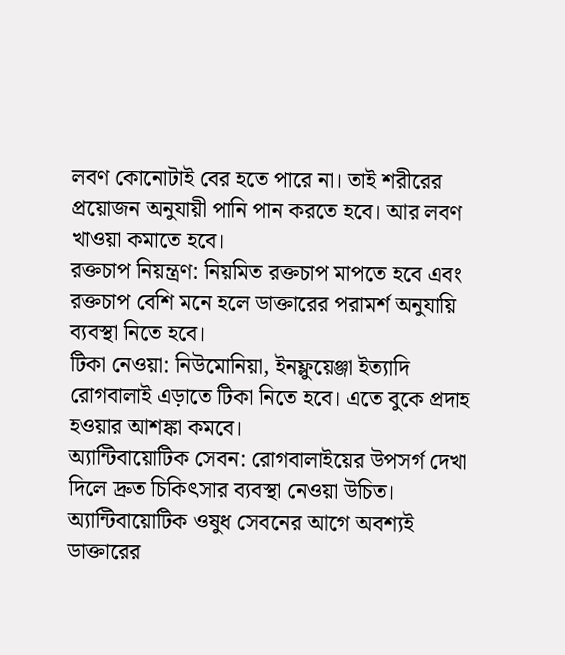লবণ কোনোটাই বের হতে পারে না। তাই শরীরের প্রয়োজন অনুযায়ী পানি পান করতে হবে। আর লবণ খাওয়া কমাতে হবে।
রক্তচাপ নিয়ন্ত্রণ: নিয়মিত রক্তচাপ মাপতে হবে এবং রক্তচাপ বেশি মনে হলে ডাক্তারের পরামর্শ অনুযায়ি ব্যবস্থা নিতে হবে।
টিকা নেওয়া: নিউমোনিয়া, ইনফ্লুয়েঞ্জা ইত্যাদি রোগবালাই এড়াতে টিকা নিতে হবে। এতে বুকে প্রদাহ হওয়ার আশঙ্কা কমবে।
অ্যান্টিবায়োটিক সেবন: রোগবালাইয়ের উপসর্গ দেখা দিলে দ্রুত চিকিৎসার ব্যবস্থা নেওয়া উচিত। অ্যান্টিবায়োটিক ওষুধ সেবনের আগে অবশ্যই ডাক্তারের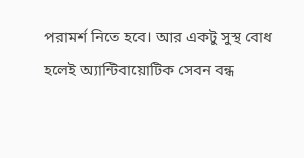পরামর্শ নিতে হবে। আর একটু সুস্থ বোধ হলেই অ্যান্টিবায়োটিক সেবন বন্ধ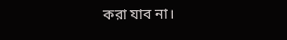করা যাব না।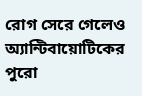রোগ সেরে গেলেও অ্যান্টিবায়োটিকের পুরো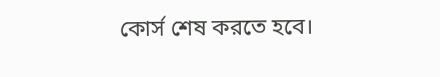কোর্স শেষ করতে হবে।